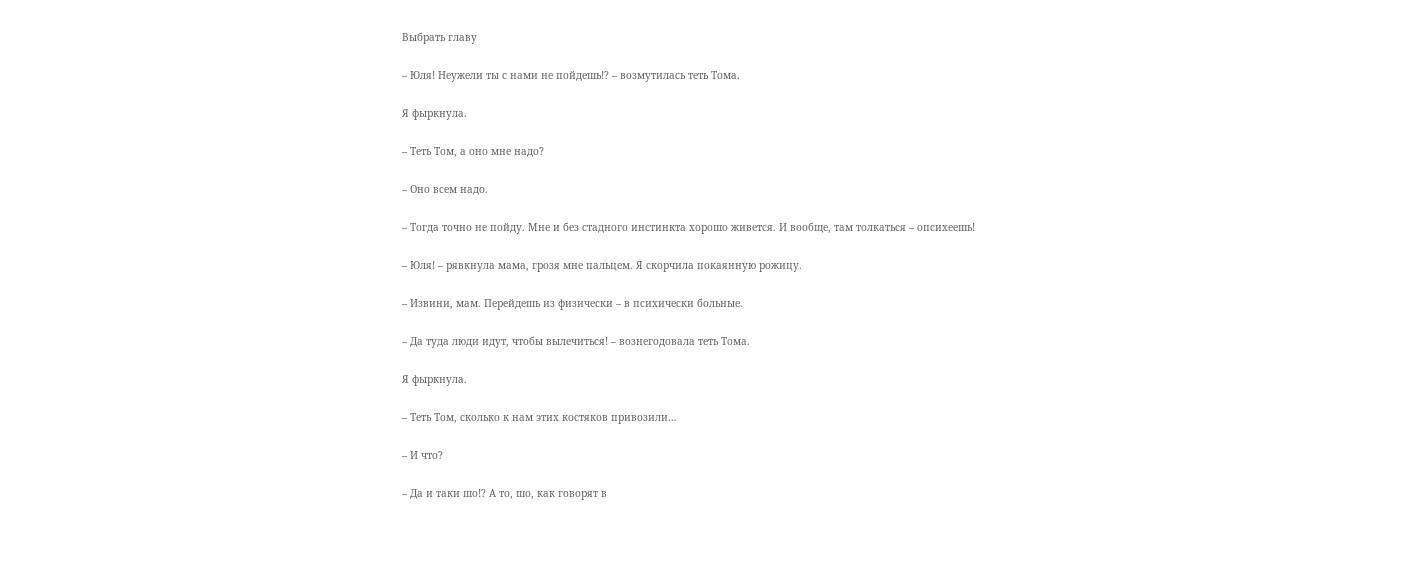Выбрать главу

– Юля! Неужели ты с нами не пойдешь!? – возмутилась теть Тома.

Я фыркнула.

– Теть Том, а оно мне надо?

– Оно всем надо.

– Тогда точно не пойду. Мне и без стадного инстинкта хорошо живется. И вообще, там толкаться – опсихеешь!

– Юля! – рявкнула мама, грозя мне пальцем. Я скорчила покаянную рожицу.

– Извини, мам. Перейдешь из физически – в психически больные.

– Да туда люди идут, чтобы вылечиться! – вознегодовала теть Тома.

Я фыркнула.

– Теть Том, сколько к нам этих костяков привозили…

– И что?

– Да и таки шо!? А то, шо, как говорят в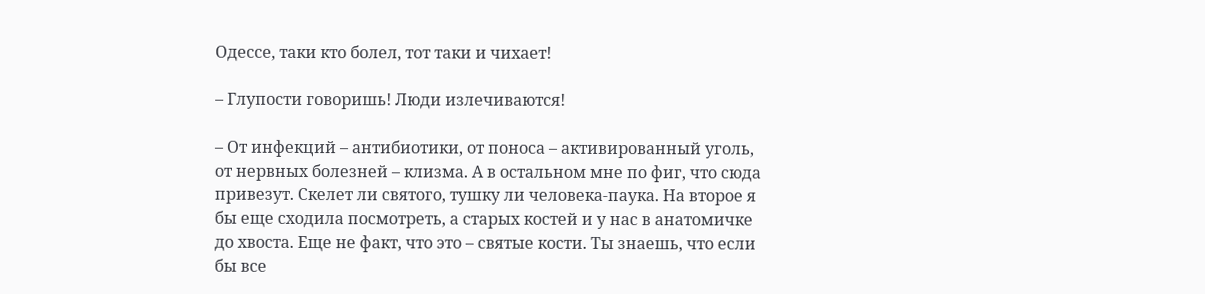Одессе, таки кто болел, тот таки и чихает!

– Глупости говоришь! Люди излечиваются!

– От инфекций – антибиотики, от поноса – активированный уголь, от нервных болезней – клизма. А в остальном мне по фиг, что сюда привезут. Скелет ли святого, тушку ли человека-паука. На второе я бы еще сходила посмотреть, а старых костей и у нас в анатомичке до хвоста. Еще не факт, что это – святые кости. Ты знаешь, что если бы все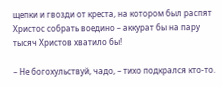щепки и гвозди от креста, на котором был распят Христос собрать воедино – аккурат бы на пару тысяч Христов хватило бы!

– Не богохульствуй, чадо, – тихо подкрался кто-то.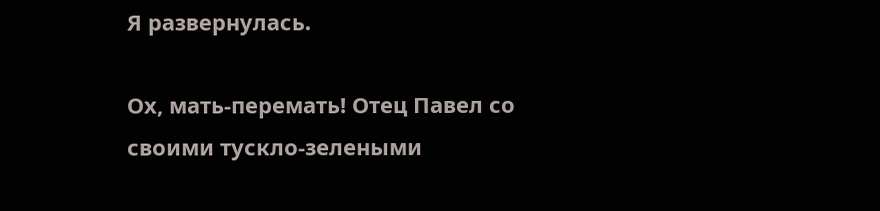Я развернулась.

Ох, мать-перемать! Отец Павел со своими тускло-зелеными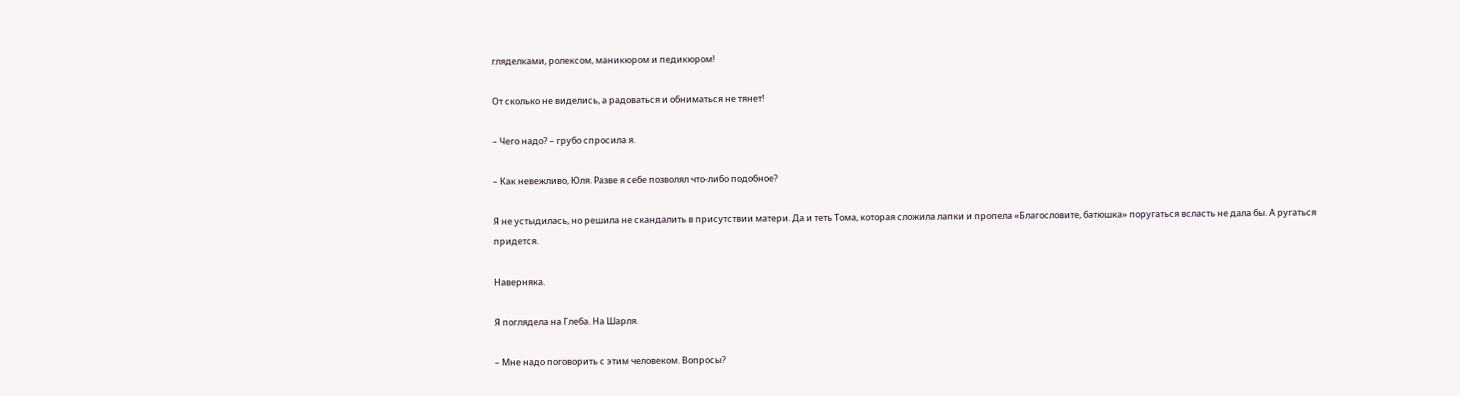гляделками, ролексом, маникюром и педикюром!

От сколько не виделись, а радоваться и обниматься не тянет!

– Чего надо? – грубо спросила я.

– Как невежливо, Юля. Разве я себе позволял что-либо подобное?

Я не устыдилась, но решила не скандалить в присутствии матери. Да и теть Тома, которая сложила лапки и пропела «Благословите, батюшка» поругаться всласть не дала бы. А ругаться придется.

Наверняка.

Я поглядела на Глеба. На Шарля.

– Мне надо поговорить с этим человеком. Вопросы?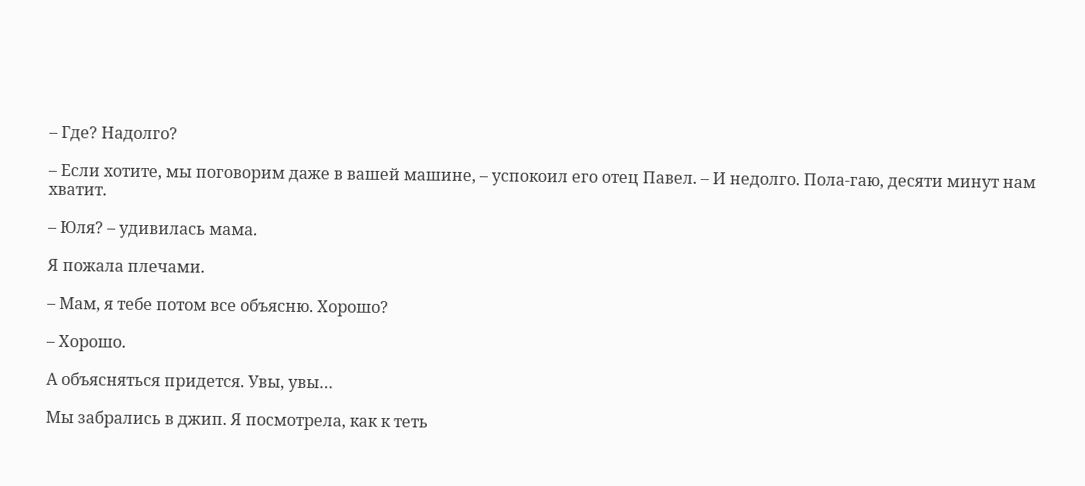– Где? Надолго?

– Если хотите, мы поговорим даже в вашей машине, – успокоил его отец Павел. – И недолго. Пола-гаю, десяти минут нам хватит.

– Юля? – удивилась мама.

Я пожала плечами.

– Мам, я тебе потом все объясню. Хорошо?

– Хорошо.

А объясняться придется. Увы, увы…

Мы забрались в джип. Я посмотрела, как к теть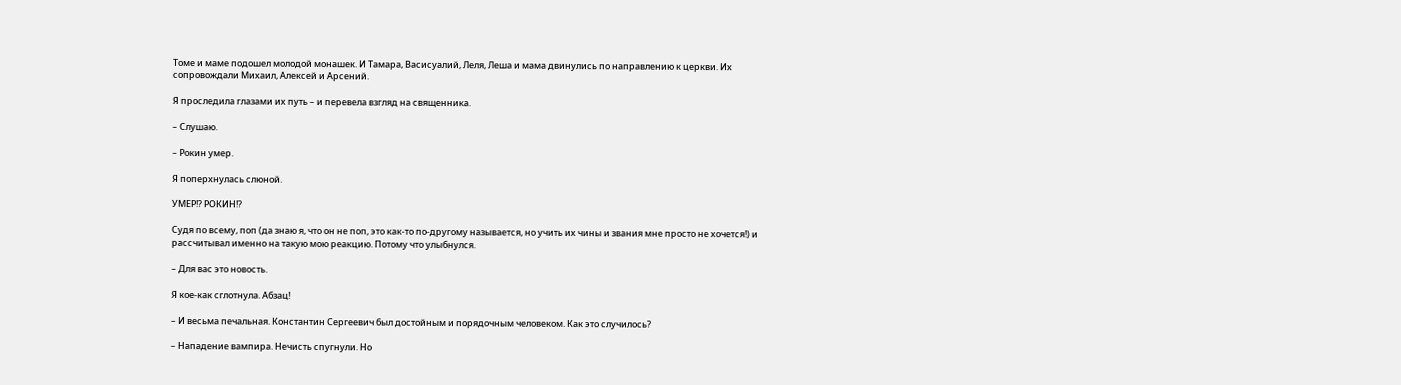Томе и маме подошел молодой монашек. И Тамара, Васисуалий, Леля, Леша и мама двинулись по направлению к церкви. Их сопровождали Михаил, Алексей и Арсений.

Я проследила глазами их путь – и перевела взгляд на священника.

– Слушаю.

– Рокин умер.

Я поперхнулась слюной.

УМЕР!? РОКИН!?

Судя по всему, поп (да знаю я, что он не поп, это как-то по-другому называется, но учить их чины и звания мне просто не хочется!) и рассчитывал именно на такую мою реакцию. Потому что улыбнулся.

– Для вас это новость.

Я кое-как сглотнула. Абзац!

– И весьма печальная. Константин Сергеевич был достойным и порядочным человеком. Как это случилось?

– Нападение вампира. Нечисть спугнули. Но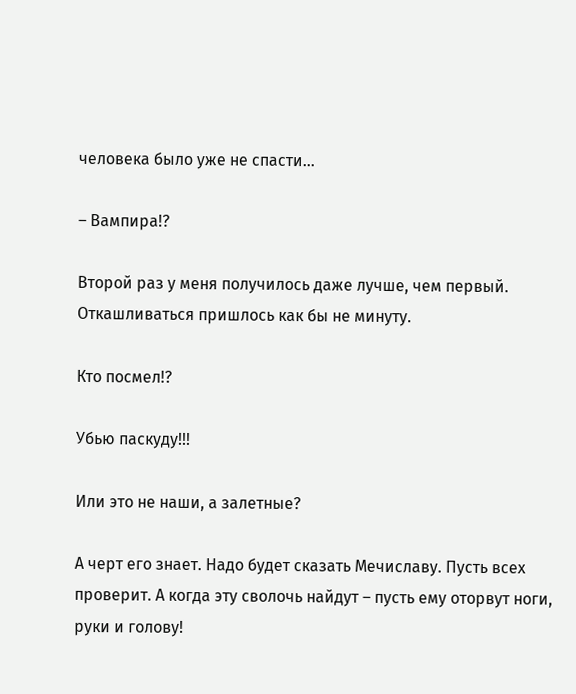человека было уже не спасти…

– Вампира!?

Второй раз у меня получилось даже лучше, чем первый. Откашливаться пришлось как бы не минуту.

Кто посмел!?

Убью паскуду!!!

Или это не наши, а залетные?

А черт его знает. Надо будет сказать Мечиславу. Пусть всех проверит. А когда эту сволочь найдут – пусть ему оторвут ноги, руки и голову!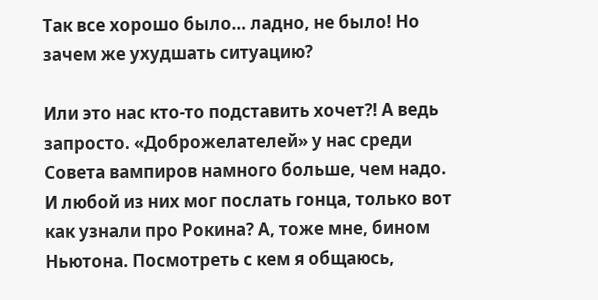Так все хорошо было… ладно, не было! Но зачем же ухудшать ситуацию?

Или это нас кто-то подставить хочет?! А ведь запросто. «Доброжелателей» у нас среди Совета вампиров намного больше, чем надо. И любой из них мог послать гонца, только вот как узнали про Рокина? А, тоже мне, бином Ньютона. Посмотреть с кем я общаюсь,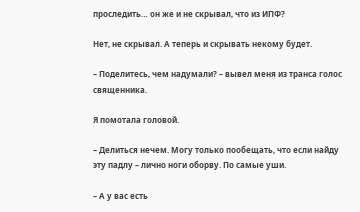проследить… он же и не скрывал, что из ИПФ?

Нет, не скрывал. А теперь и скрывать некому будет.

– Поделитесь, чем надумали? – вывел меня из транса голос священника.

Я помотала головой.

– Делиться нечем. Могу только пообещать, что если найду эту падлу – лично ноги оборву. По самые уши.

– А у вас есть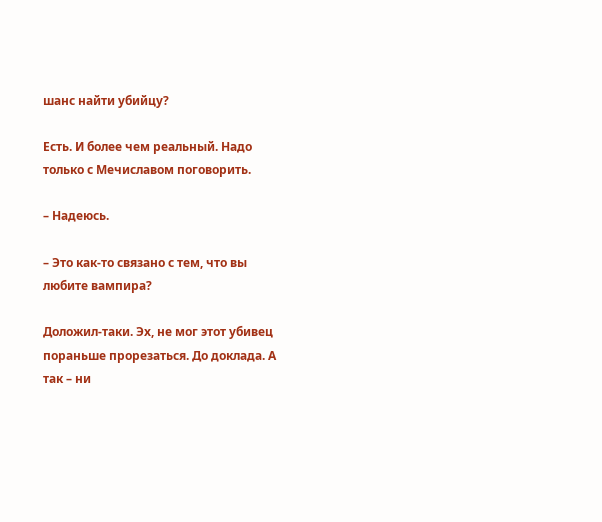шанс найти убийцу?

Есть. И более чем реальный. Надо только с Мечиславом поговорить.

– Надеюсь.

– Это как-то связано с тем, что вы любите вампира?

Доложил-таки. Эх, не мог этот убивец пораньше прорезаться. До доклада. А так – ни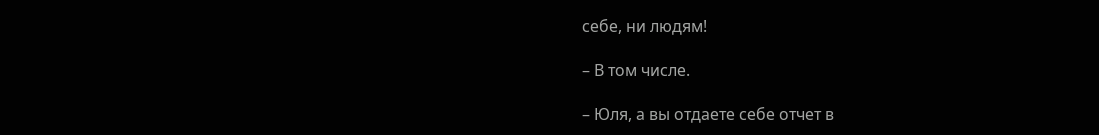себе, ни людям!

– В том числе.

– Юля, а вы отдаете себе отчет в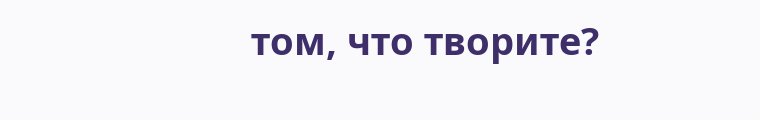том, что творите?